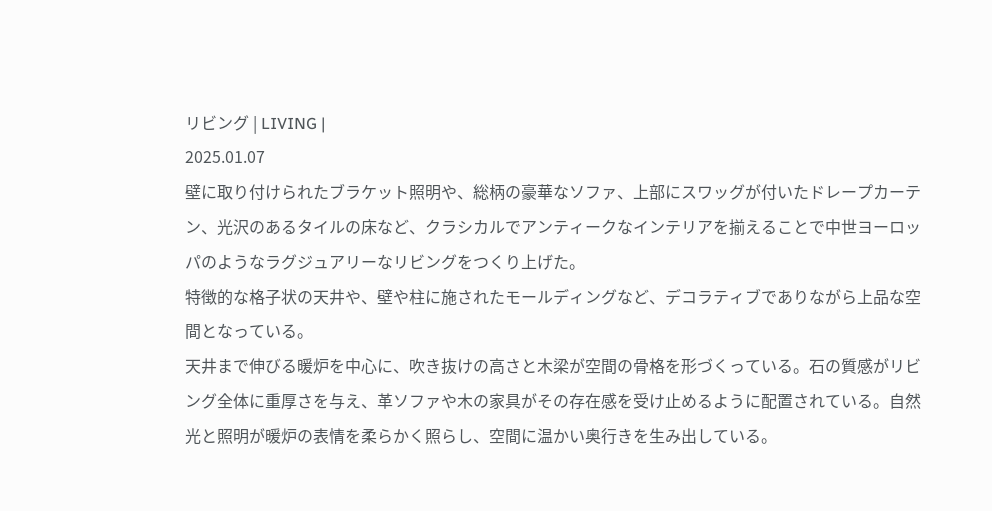リビング | LIVING |
2025.01.07
壁に取り付けられたブラケット照明や、総柄の豪華なソファ、上部にスワッグが付いたドレープカーテン、光沢のあるタイルの床など、クラシカルでアンティークなインテリアを揃えることで中世ヨーロッパのようなラグジュアリーなリビングをつくり上げた。
特徴的な格子状の天井や、壁や柱に施されたモールディングなど、デコラティブでありながら上品な空間となっている。
天井まで伸びる暖炉を中心に、吹き抜けの高さと木梁が空間の骨格を形づくっている。石の質感がリビング全体に重厚さを与え、革ソファや木の家具がその存在感を受け止めるように配置されている。自然光と照明が暖炉の表情を柔らかく照らし、空間に温かい奥行きを生み出している。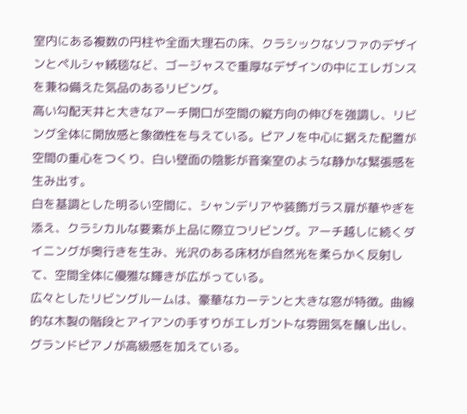室内にある複数の円柱や全面大理石の床、クラシックなソファのデザインとペルシャ絨毯など、ゴージャスで重厚なデザインの中にエレガンスを兼ね備えた気品のあるリビング。
高い勾配天井と大きなアーチ開口が空間の縦方向の伸びを強調し、リビング全体に開放感と象徴性を与えている。ピアノを中心に据えた配置が空間の重心をつくり、白い壁面の陰影が音楽室のような静かな緊張感を生み出す。
白を基調とした明るい空間に、シャンデリアや装飾ガラス扉が華やぎを添え、クラシカルな要素が上品に際立つリビング。アーチ越しに続くダイニングが奥行きを生み、光沢のある床材が自然光を柔らかく反射して、空間全体に優雅な輝きが広がっている。
広々としたリビングルームは、豪華なカーテンと大きな窓が特徴。曲線的な木製の階段とアイアンの手すりがエレガントな雰囲気を醸し出し、グランドピアノが高級感を加えている。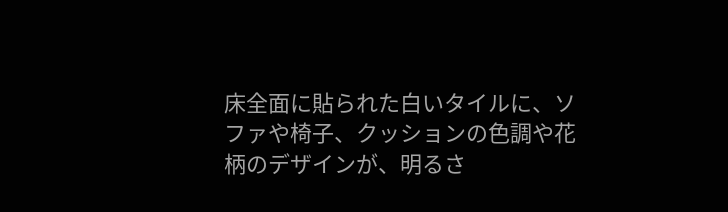床全面に貼られた白いタイルに、ソファや椅子、クッションの色調や花柄のデザインが、明るさ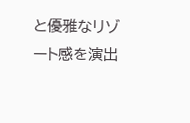と優雅なリゾート感を演出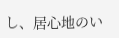し、居心地のい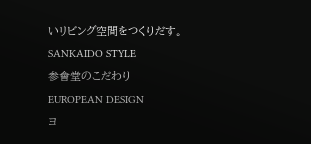いリビング空間をつくりだす。
SANKAIDO STYLE
参會堂のこだわり
EUROPEAN DESIGN
ヨ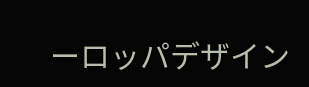ーロッパデザイン